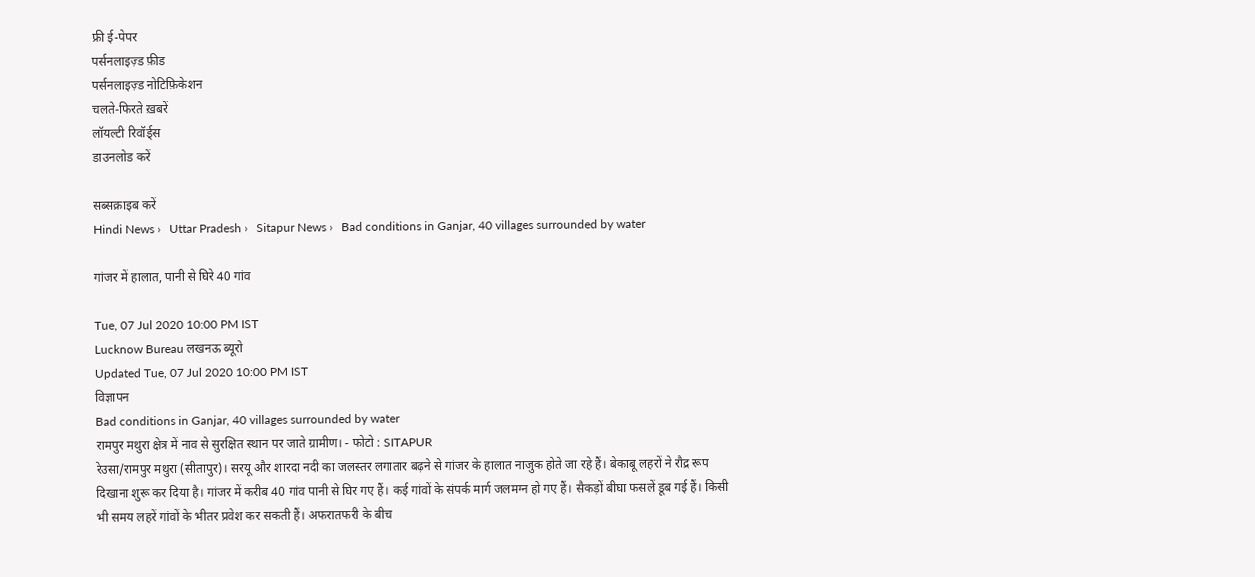फ्री ई-पेपर
पर्सनलाइज़्ड फ़ीड
पर्सनलाइज़्ड नोटिफ़िकेशन
चलते-फिरते ख़बरें
लॉयल्टी रिवॉर्ड्स
डाउनलोड करें

सब्सक्राइब करें
Hindi News ›   Uttar Pradesh ›   Sitapur News ›   Bad conditions in Ganjar, 40 villages surrounded by water

गांजर में हालात, पानी से घिरे 40 गांव

Tue, 07 Jul 2020 10:00 PM IST
Lucknow Bureau लखनऊ ब्यूरो
Updated Tue, 07 Jul 2020 10:00 PM IST
विज्ञापन
Bad conditions in Ganjar, 40 villages surrounded by water
रामपुर मथुरा क्षेत्र में नाव से सुरक्षित स्थान पर जाते ग्रामीण। - फोटो : SITAPUR
रेउसा/रामपुर मथुरा (सीतापुर)। सरयू और शारदा नदी का जलस्तर लगातार बढ़ने से गांजर के हालात नाजुक होते जा रहे हैं। बेकाबू लहरों ने रौद्र रूप दिखाना शुरू कर दिया है। गांजर में करीब 40 गांव पानी से घिर गए हैं। कई गांवों के संपर्क मार्ग जलमग्न हो गए हैं। सैकड़ों बीघा फसलें डूब गई हैं। किसी भी समय लहरें गांवों के भीतर प्रवेश कर सकती हैं। अफरातफरी के बीच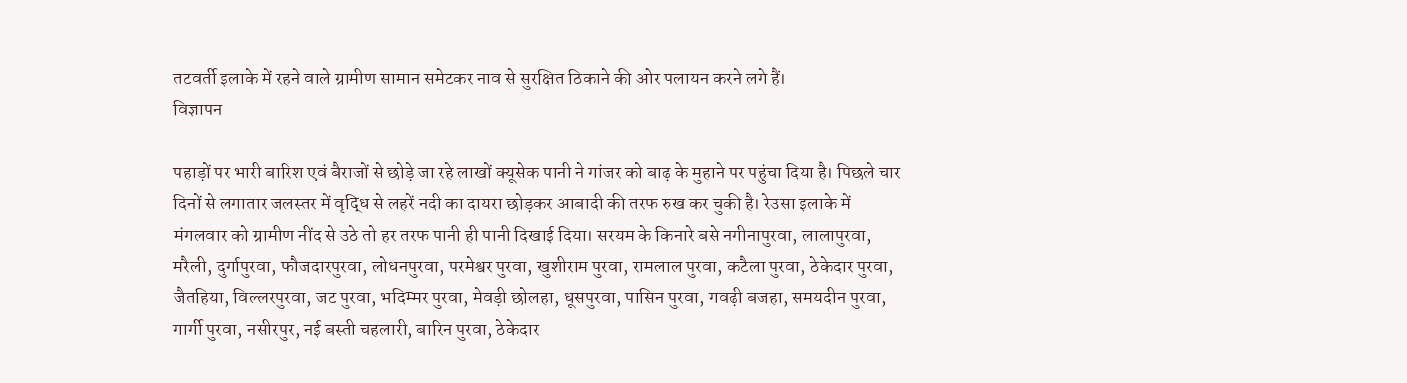तटवर्ती इलाके में रहने वाले ग्रामीण सामान समेटकर नाव से सुरक्षित ठिकाने की ओर पलायन करने लगे हैं।
विज्ञापन

पहाड़ों पर भारी बारिश एवं बैराजों से छोड़े जा रहे लाखों क्यूसेक पानी ने गांजर को बाढ़ के मुहाने पर पहुंचा दिया है। पिछले चार दिनों से लगातार जलस्तर में वृद्धि से लहरें नदी का दायरा छोड़कर आबादी की तरफ रुख कर चुकी है। रेउसा इलाके में मंगलवार को ग्रामीण नींद से उठे तो हर तरफ पानी ही पानी दिखाई दिया। सरयम के किनारे बसे नगीनापुरवा, लालापुरवा, मरैली, दुर्गापुरवा, फौजदारपुरवा, लोधनपुरवा, परमेश्वर पुरवा, खुशीराम पुरवा, रामलाल पुरवा, कटैला पुरवा, ठेकेदार पुरवा, जैतहिया, विल्लरपुरवा, जट पुरवा, भदिम्मर पुरवा, मेवड़ी छोलहा, धूसपुरवा, पासिन पुरवा, गवढ़ी बजहा, समयदीन पुरवा, गार्गी पुरवा, नसीरपुर, नई बस्ती चहलारी, बारिन पुरवा, ठेकेदार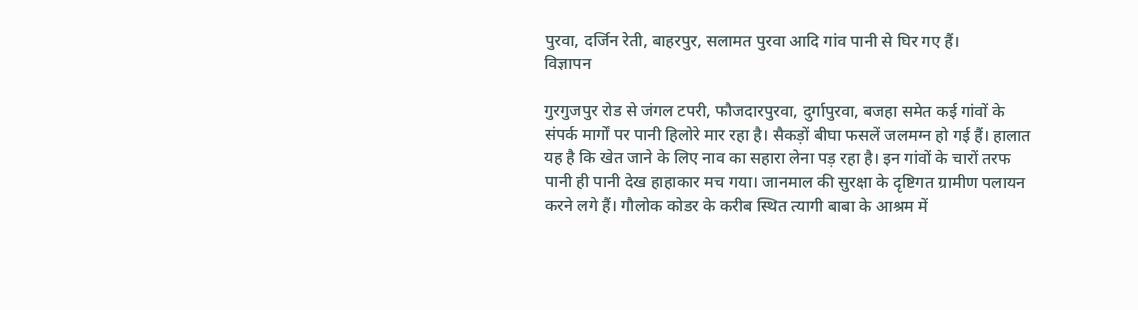पुरवा, दर्जिन रेती, बाहरपुर, सलामत पुरवा आदि गांव पानी से घिर गए हैं।
विज्ञापन

गुरगुजपुर रोड से जंगल टपरी, फौजदारपुरवा, दुर्गापुरवा, बजहा समेत कई गांवों के संपर्क मार्गों पर पानी हिलोरे मार रहा है। सैकड़ों बीघा फसलें जलमग्न हो गई हैं। हालात यह है कि खेत जाने के लिए नाव का सहारा लेना पड़ रहा है। इन गांवों के चारों तरफ पानी ही पानी देख हाहाकार मच गया। जानमाल की सुरक्षा के दृष्टिगत ग्रामीण पलायन करने लगे हैं। गौलोक कोडर के करीब स्थित त्यागी बाबा के आश्रम में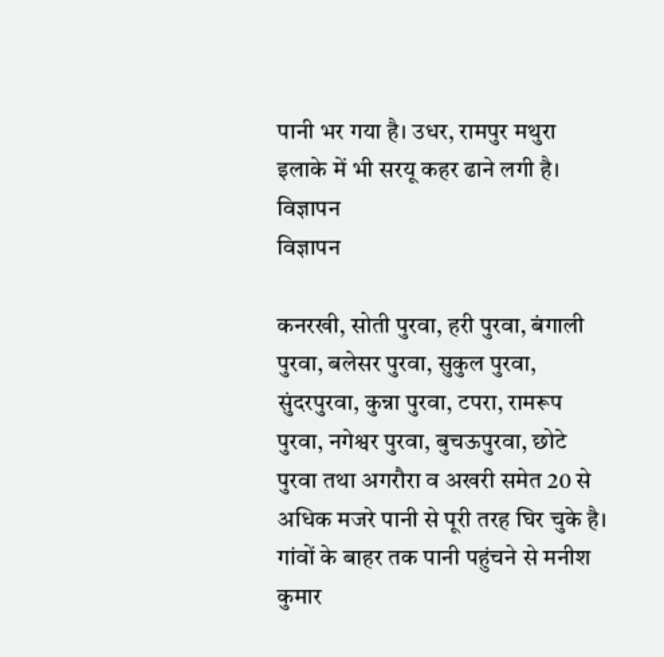पानी भर गया है। उधर, रामपुर मथुरा इलाके में भी सरयू कहर ढाने लगी है।
विज्ञापन
विज्ञापन

कनरखी, सोती पुरवा, हरी पुरवा, बंगाली पुरवा, बलेसर पुरवा, सुकुल पुरवा, सुंदरपुरवा, कुन्ना पुरवा, टपरा, रामरूप पुरवा, नगेश्वर पुरवा, बुचऊपुरवा, छोटे पुरवा तथा अगरौरा व अखरी समेत 20 से अधिक मजरे पानी से पूरी तरह घिर चुके है। गांवों के बाहर तक पानी पहुंचने से मनीश कुमार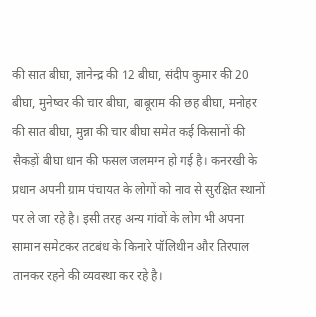की सात बीघा, ज्ञानेन्द्र की 12 बीघा, संदीप कुमार की 20 बीघा, मुनेष्वर की चार बीघा, बाबूराम की छह बीघा, मनोहर की सात बीघा, मुन्ना की चार बीघा समेत कई किसानों की सैकड़ों बीघा धान की फसल जलमग्न हो गई है। कनरखी के प्रधान अपनी ग्राम पंचायत के लोगों को नाव से सुरक्षित स्थानों पर ले जा रहे है। इसी तरह अन्य गांवों के लोग भी अपना सामान समेटकर तटबंध के किनारे पॉलिथीन और तिरपाल तानकर रहने की व्यवस्था कर रहे है।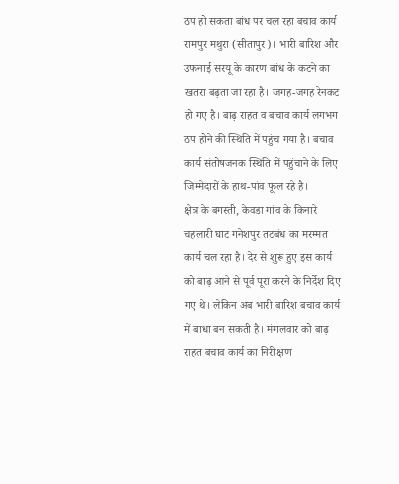ठप हो सकता बांध पर चल रहा बचाव कार्य
रामपुर मथुरा (सीतापुर)। भारी बारिश और उफनाई सरयू के कारण बांध के कटने का खतरा बढ़ता जा रहा है। जगह-जगह रेनकट हो गए है। बाढ़ राहत व बचाव कार्य लगभग ठप होने की स्थिति में पहुंच गया है। बचाव कार्य संतोषजनक स्थिति में पहुंचाने के लिए जिम्मेदारों के हाथ-पांव फूल रहे है।
क्षेत्र के बगस्ती, केवडा गांव के किनारे चहलारी घाट गनेशपुर तटबंध का मरम्मत कार्य चल रहा है। देर से शुरू हुए इस कार्य को बाढ़ आने से पूर्व पूरा करने के निर्देश दिए गए थे। लेकिन अब भारी बारिश बचाव कार्य में बाधा बन सकती है। मंगलवार को बाढ़ राहत बचाव कार्य का निरीक्षण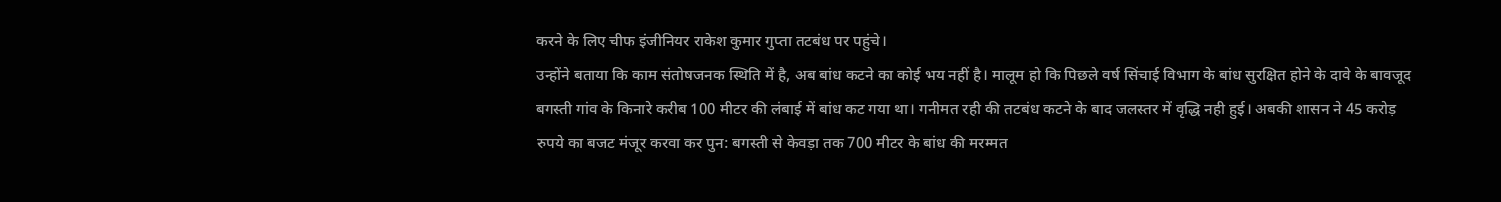करने के लिए चीफ इंजीनियर राकेश कुमार गुप्ता तटबंध पर पहुंचे।
उन्होंने बताया कि काम संतोषजनक स्थिति में है, अब बांध कटने का कोई भय नहीं है। मालूम हो कि पिछले वर्ष सिंचाई विभाग के बांध सुरक्षित होने के दावे के बावजूद बगस्ती गांव के किनारे करीब 100 मीटर की लंबाई में बांध कट गया था। गनीमत रही की तटबंध कटने के बाद जलस्तर में वृद्धि नही हुई। अबकी शासन ने 45 करोड़ रुपये का बजट मंजूर करवा कर पुन: बगस्ती से केवड़ा तक 700 मीटर के बांध की मरम्मत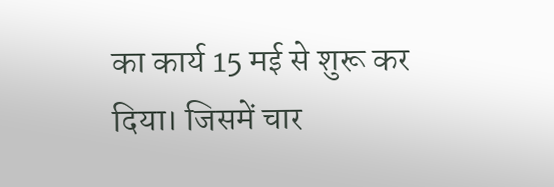का कार्य 15 मई से शुरू कर दिया। जिसमें चार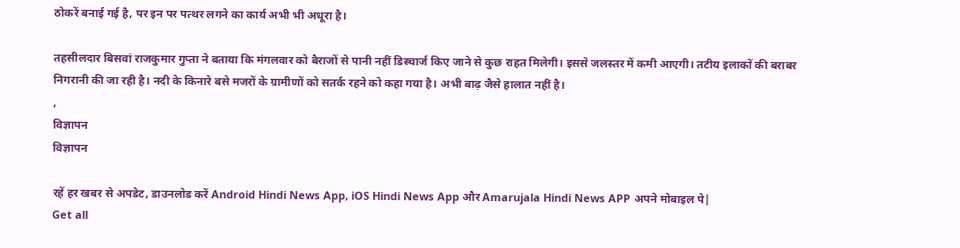ठोकरें बनाई गई है, पर इन पर पत्थर लगने का कार्य अभी भी अधूरा है।

तहसीलदार बिसवां राजकुमार गुप्ता ने बताया कि मंगलवार को बैराजों से पानी नहीं डिस्चार्ज किए जाने से कुछ राहत मिलेगी। इससे जलस्तर में कमी आएगी। तटीय इलाकों की बराबर निगरानी की जा रही है। नदी के किनारे बसे मजरों के ग्रामीणों को सतर्क रहने को कहा गया है। अभी बाढ़ जैसे हालात नहीं है।
,
विज्ञापन
विज्ञापन

रहें हर खबर से अपडेट, डाउनलोड करें Android Hindi News App, iOS Hindi News App और Amarujala Hindi News APP अपने मोबाइल पे|
Get all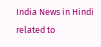India News in Hindi related to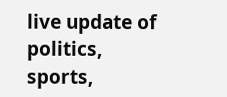live update of politics, sports,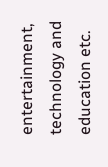entertainment, technology and education etc.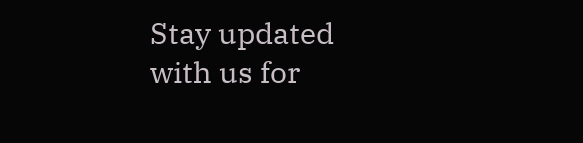Stay updated with us for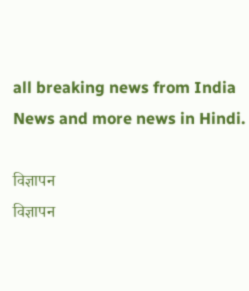all breaking news from India News and more news in Hindi.

विज्ञापन
विज्ञापन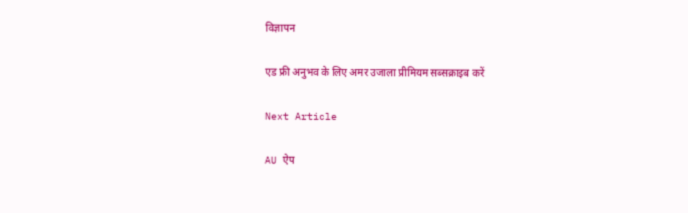विज्ञापन

एड फ्री अनुभव के लिए अमर उजाला प्रीमियम सब्सक्राइब करें

Next Article

AU ऐप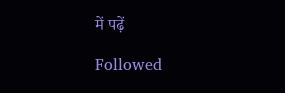में पढ़ें

Followed